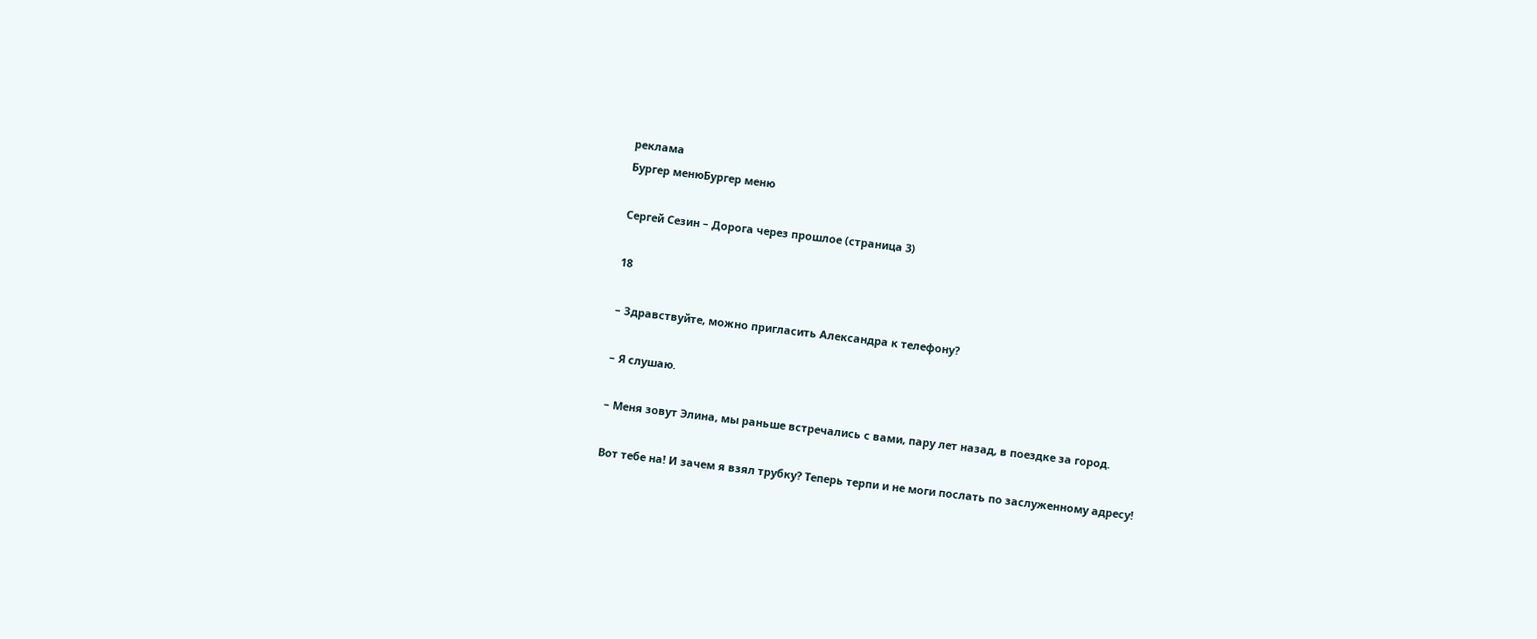реклама
Бургер менюБургер меню

Сергей Сезин – Дорога через прошлое (страница 3)

18

– Здравствуйте, можно пригласить Александра к телефону?

– Я слушаю.

– Меня зовут Элина, мы раньше встречались с вами, пару лет назад, в поездке за город.

Вот тебе на! И зачем я взял трубку? Теперь терпи и не моги послать по заслуженному адресу!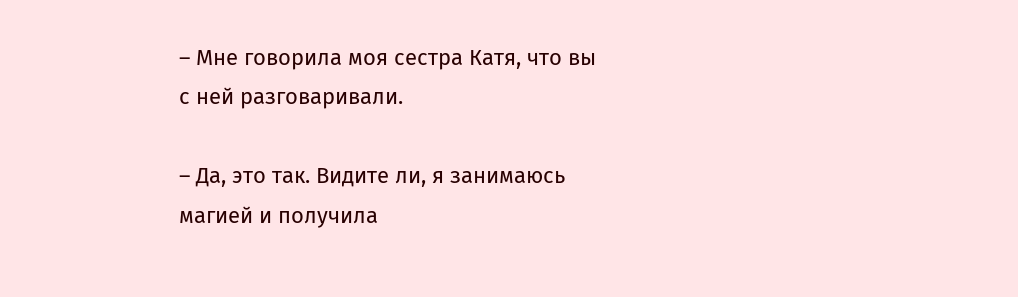– Мне говорила моя сестра Катя, что вы с ней разговаривали.

– Да, это так. Видите ли, я занимаюсь магией и получила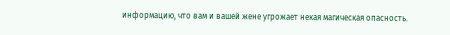информацию, что вам и вашей жене угрожает некая магическая опасность.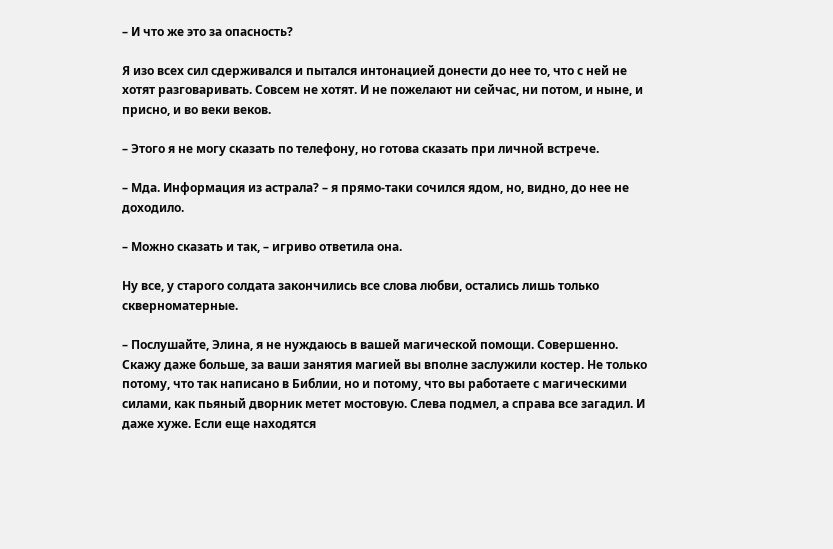– И что же это за опасность?

Я изо всех сил сдерживался и пытался интонацией донести до нее то, что с ней не хотят разговаривать. Совсем не хотят. И не пожелают ни сейчас, ни потом, и ныне, и присно, и во веки веков.

– Этого я не могу сказать по телефону, но готова сказать при личной встрече.

– Мда. Информация из астрала? – я прямо-таки сочился ядом, но, видно, до нее не доходило.

– Можно сказать и так, – игриво ответила она.

Ну все, у старого солдата закончились все слова любви, остались лишь только скверноматерные.

– Послушайте, Элина, я не нуждаюсь в вашей магической помощи. Совершенно. Скажу даже больше, за ваши занятия магией вы вполне заслужили костер. Не только потому, что так написано в Библии, но и потому, что вы работаете с магическими силами, как пьяный дворник метет мостовую. Слева подмел, а справа все загадил. И даже хуже. Если еще находятся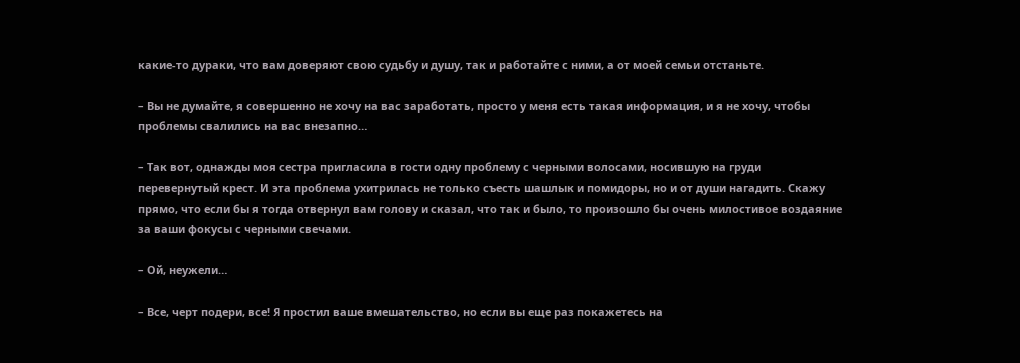какие-то дураки, что вам доверяют свою судьбу и душу, так и работайте с ними, а от моей семьи отстаньте.

– Вы не думайте, я совершенно не хочу на вас заработать, просто у меня есть такая информация, и я не хочу, чтобы проблемы свалились на вас внезапно…

– Так вот, однажды моя сестра пригласила в гости одну проблему с черными волосами, носившую на груди перевернутый крест. И эта проблема ухитрилась не только съесть шашлык и помидоры, но и от души нагадить. Скажу прямо, что если бы я тогда отвернул вам голову и сказал, что так и было, то произошло бы очень милостивое воздаяние за ваши фокусы с черными свечами.

– Ой, неужели…

– Все, черт подери, все! Я простил ваше вмешательство, но если вы еще раз покажетесь на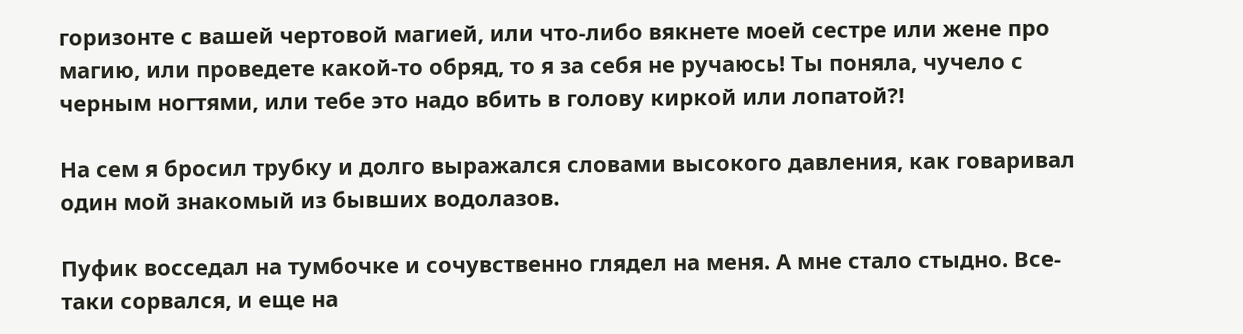горизонте с вашей чертовой магией, или что-либо вякнете моей сестре или жене про магию, или проведете какой-то обряд, то я за себя не ручаюсь! Ты поняла, чучело с черным ногтями, или тебе это надо вбить в голову киркой или лопатой?!

На сем я бросил трубку и долго выражался словами высокого давления, как говаривал один мой знакомый из бывших водолазов.

Пуфик восседал на тумбочке и сочувственно глядел на меня. А мне стало стыдно. Все-таки сорвался, и еще на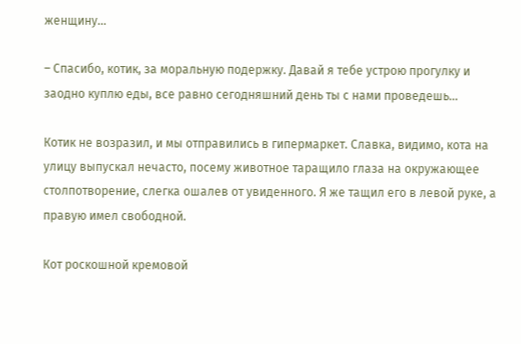женщину…

– Спасибо, котик, за моральную подержку. Давай я тебе устрою прогулку и заодно куплю еды, все равно сегодняшний день ты с нами проведешь…

Котик не возразил, и мы отправились в гипермаркет. Славка, видимо, кота на улицу выпускал нечасто, посему животное таращило глаза на окружающее столпотворение, слегка ошалев от увиденного. Я же тащил его в левой руке, а правую имел свободной.

Кот роскошной кремовой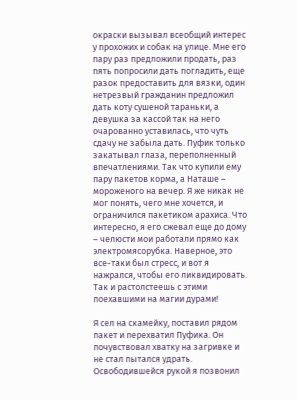окраски вызывал всеобщий интерес у прохожих и собак на улице. Мне его пару раз предложили продать, раз пять попросили дать погладить, еще разок предоставить для вязки, один нетрезвый гражданин предложил дать коту сушеной тараньки, а девушка за кассой так на него очарованно уставилась, что чуть сдачу не забыла дать. Пуфик только закатывал глаза, переполненный впечатлениями. Так что купили ему пару пакетов корма, а Наташе – мороженого на вечер. Я же никак не мог понять, чего мне хочется, и ограничился пакетиком арахиса. Что интересно, я его сжевал еще до дому – челюсти мои работали прямо как электромясорубка. Наверное, это все-таки был стресс, и вот я нажрался, чтобы его ликвидировать. Так и растолстеешь с этими поехавшими на магии дурами!

Я сел на скамейку, поставил рядом пакет и перехватил Пуфика. Он почувствовал хватку на загривке и не стал пытался удрать. Освободившейся рукой я позвонил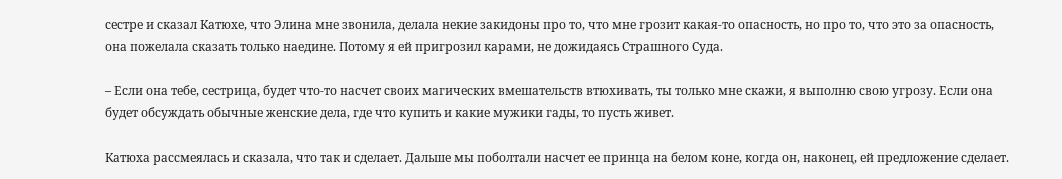сестре и сказал Катюхе, что Элина мне звонила, делала некие закидоны про то, что мне грозит какая-то опасность, но про то, что это за опасность, она пожелала сказать только наедине. Потому я ей пригрозил карами, не дожидаясь Страшного Суда.

– Если она тебе, сестрица, будет что-то насчет своих магических вмешательств втюхивать, ты только мне скажи, я выполню свою угрозу. Если она будет обсуждать обычные женские дела, где что купить и какие мужики гады, то пусть живет.

Катюха рассмеялась и сказала, что так и сделает. Дальше мы поболтали насчет ее принца на белом коне, когда он, наконец, ей предложение сделает.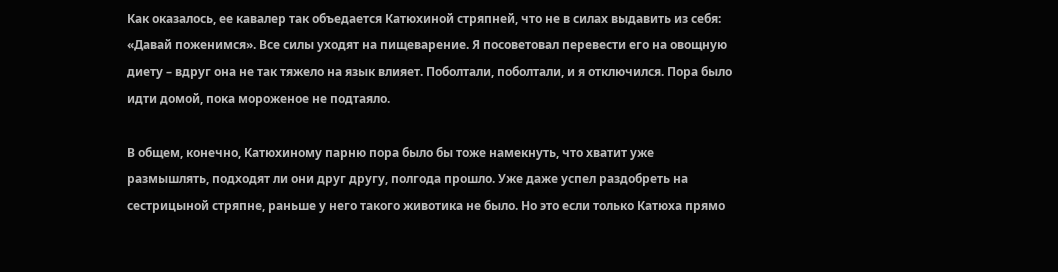Как оказалось, ее кавалер так объедается Катюхиной стряпней, что не в силах выдавить из себя: «Давай поженимся». Все силы уходят на пищеварение. Я посоветовал перевести его на овощную диету – вдруг она не так тяжело на язык влияет. Поболтали, поболтали, и я отключился. Пора было идти домой, пока мороженое не подтаяло.

В общем, конечно, Катюхиному парню пора было бы тоже намекнуть, что хватит уже размышлять, подходят ли они друг другу, полгода прошло. Уже даже успел раздобреть на сестрицыной стряпне, раньше у него такого животика не было. Но это если только Катюха прямо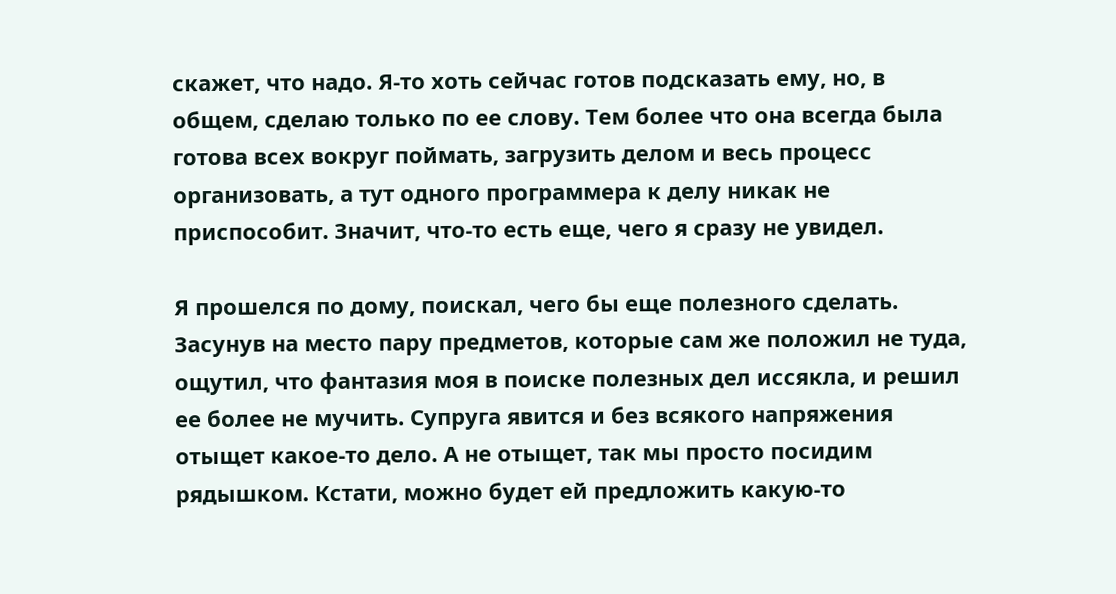скажет, что надо. Я-то хоть сейчас готов подсказать ему, но, в общем, сделаю только по ее слову. Тем более что она всегда была готова всех вокруг поймать, загрузить делом и весь процесс организовать, а тут одного программера к делу никак не приспособит. Значит, что-то есть еще, чего я сразу не увидел.

Я прошелся по дому, поискал, чего бы еще полезного сделать. Засунув на место пару предметов, которые сам же положил не туда, ощутил, что фантазия моя в поиске полезных дел иссякла, и решил ее более не мучить. Супруга явится и без всякого напряжения отыщет какое-то дело. А не отыщет, так мы просто посидим рядышком. Кстати, можно будет ей предложить какую-то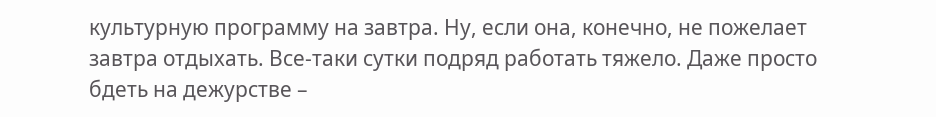культурную программу на завтра. Ну, если она, конечно, не пожелает завтра отдыхать. Все-таки сутки подряд работать тяжело. Даже просто бдеть на дежурстве –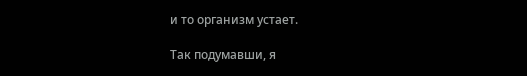и то организм устает.

Так подумавши, я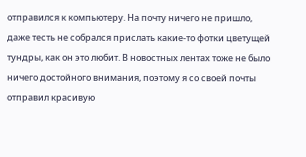отправился к компьютеру. На почту ничего не пришло, даже тесть не собрался прислать какие-то фотки цветущей тундры, как он это любит. В новостных лентах тоже не было ничего достойного внимания, поэтому я со своей почты отправил красивую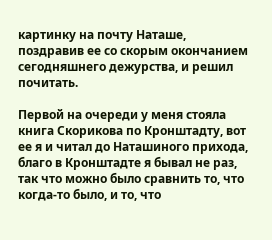картинку на почту Наташе, поздравив ее со скорым окончанием сегодняшнего дежурства, и решил почитать.

Первой на очереди у меня стояла книга Скорикова по Кронштадту, вот ее я и читал до Наташиного прихода, благо в Кронштадте я бывал не раз, так что можно было сравнить то, что когда-то было, и то, что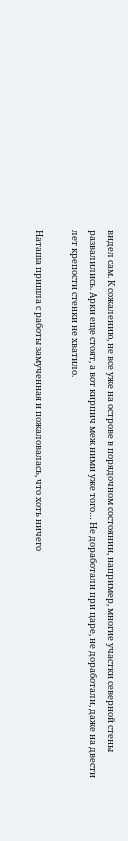видел сам. К сожалению, не все уже на острове в порядочном состоянии, например, многие участки северной стены развалились. Арки еще стоят, а вот кирпич меж ними уже того… Не доработали при царе, не доработали, даже на двести лет крепости стенки не хватило.

Наташа пришла с работы замученная и пожаловалась, что хоть ничего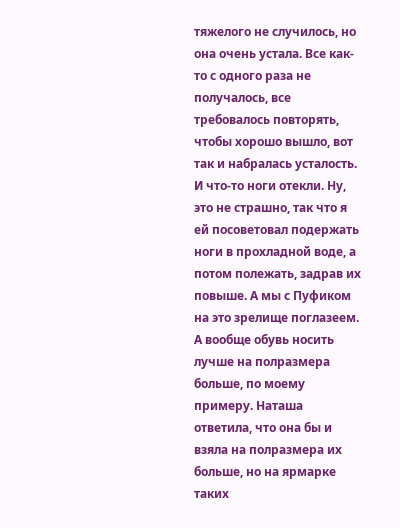тяжелого не случилось, но она очень устала. Все как-то с одного раза не получалось, все требовалось повторять, чтобы хорошо вышло, вот так и набралась усталость. И что-то ноги отекли. Ну, это не страшно, так что я ей посоветовал подержать ноги в прохладной воде, а потом полежать, задрав их повыше. А мы с Пуфиком на это зрелище поглазеем. А вообще обувь носить лучше на полразмера больше, по моему примеру. Наташа ответила, что она бы и взяла на полразмера их больше, но на ярмарке таких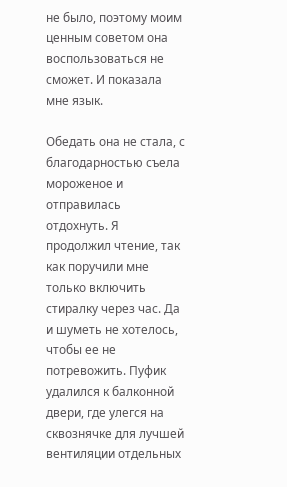не было, поэтому моим ценным советом она воспользоваться не сможет. И показала мне язык.

Обедать она не стала, с благодарностью съела мороженое и отправилась отдохнуть. Я продолжил чтение, так как поручили мне только включить стиралку через час. Да и шуметь не хотелось, чтобы ее не потревожить. Пуфик удалился к балконной двери, где улегся на сквознячке для лучшей вентиляции отдельных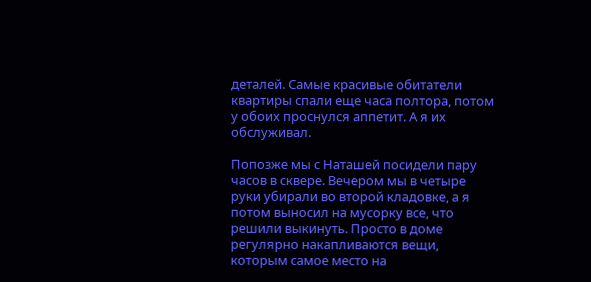деталей. Самые красивые обитатели квартиры спали еще часа полтора, потом у обоих проснулся аппетит. А я их обслуживал.

Попозже мы с Наташей посидели пару часов в сквере. Вечером мы в четыре руки убирали во второй кладовке, а я потом выносил на мусорку все, что решили выкинуть. Просто в доме регулярно накапливаются вещи, которым самое место на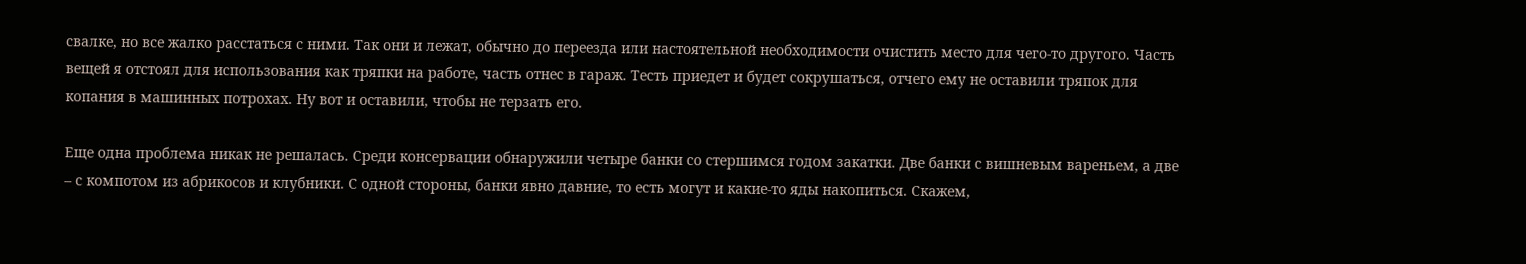свалке, но все жалко расстаться с ними. Так они и лежат, обычно до переезда или настоятельной необходимости очистить место для чего-то другого. Часть вещей я отстоял для использования как тряпки на работе, часть отнес в гараж. Тесть приедет и будет сокрушаться, отчего ему не оставили тряпок для копания в машинных потрохах. Ну вот и оставили, чтобы не терзать его.

Еще одна проблема никак не решалась. Среди консервации обнаружили четыре банки со стершимся годом закатки. Две банки с вишневым вареньем, а две – с компотом из абрикосов и клубники. С одной стороны, банки явно давние, то есть могут и какие-то яды накопиться. Скажем,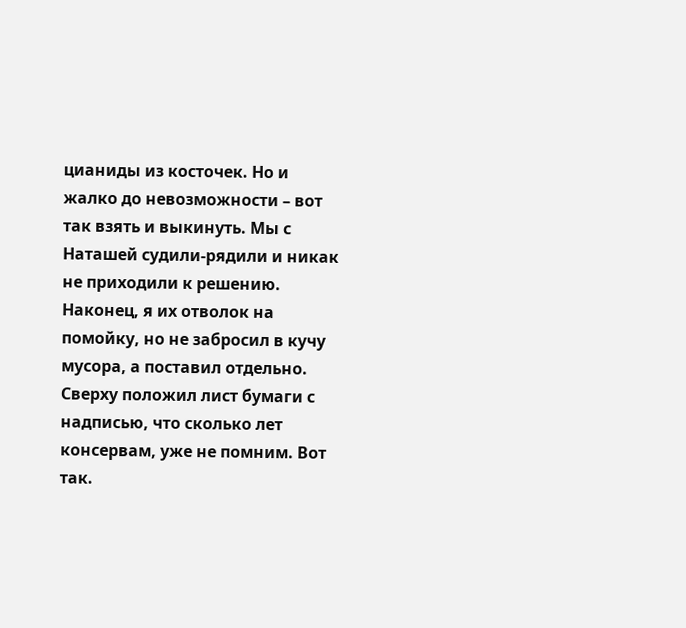цианиды из косточек. Но и жалко до невозможности – вот так взять и выкинуть. Мы с Наташей судили-рядили и никак не приходили к решению. Наконец, я их отволок на помойку, но не забросил в кучу мусора, а поставил отдельно. Сверху положил лист бумаги с надписью, что сколько лет консервам, уже не помним. Вот так.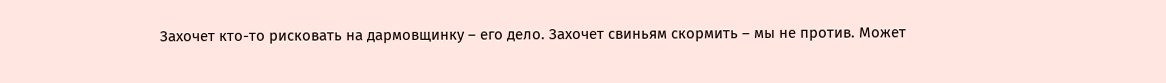Захочет кто-то рисковать на дармовщинку – его дело. Захочет свиньям скормить – мы не против. Может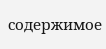содержимое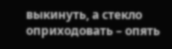выкинуть, а стекло оприходовать – опять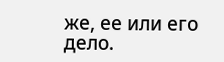же, ее или его дело.